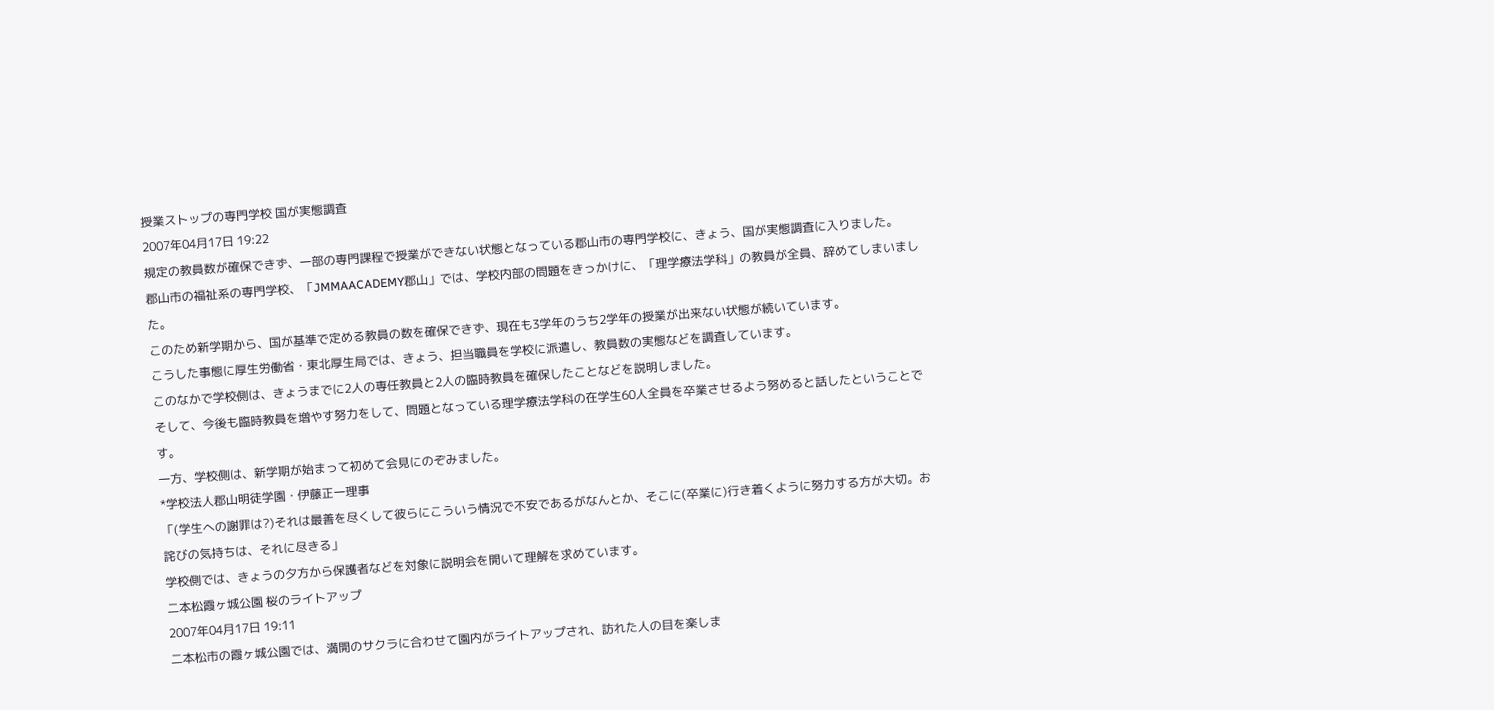授業ストップの専門学校 国が実態調査
2007年04月17日 19:22
規定の教員数が確保できず、一部の専門課程で授業ができない状態となっている郡山市の専門学校に、きょう、国が実態調査に入りました。
郡山市の福祉系の専門学校、「JMMAACADEMY郡山」では、学校内部の問題をきっかけに、「理学療法学科」の教員が全員、辞めてしまいました。
このため新学期から、国が基準で定める教員の数を確保できず、現在も3学年のうち2学年の授業が出来ない状態が続いています。
こうした事態に厚生労働省・東北厚生局では、きょう、担当職員を学校に派遣し、教員数の実態などを調査しています。
このなかで学校側は、きょうまでに2人の専任教員と2人の臨時教員を確保したことなどを説明しました。
そして、今後も臨時教員を増やす努力をして、問題となっている理学療法学科の在学生60人全員を卒業させるよう努めると話したということです。
一方、学校側は、新学期が始まって初めて会見にのぞみました。
*学校法人郡山明徒学園・伊藤正一理事
「(学生への謝罪は?)それは最善を尽くして彼らにこういう情況で不安であるがなんとか、そこに(卒業に)行き着くように努力する方が大切。お詫びの気持ちは、それに尽きる」
学校側では、きょうの夕方から保護者などを対象に説明会を開いて理解を求めています。
二本松霞ヶ城公園 桜のライトアップ
2007年04月17日 19:11
二本松市の霞ヶ城公園では、満開のサクラに合わせて園内がライトアップされ、訪れた人の目を楽しま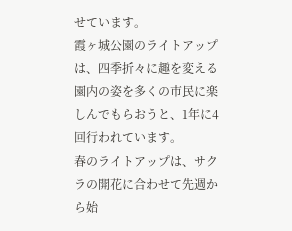せています。
霞ヶ城公園のライトアップは、四季折々に趣を変える園内の姿を多くの市民に楽しんでもらおうと、1年に4回行われています。
春のライトアップは、サクラの開花に合わせて先週から始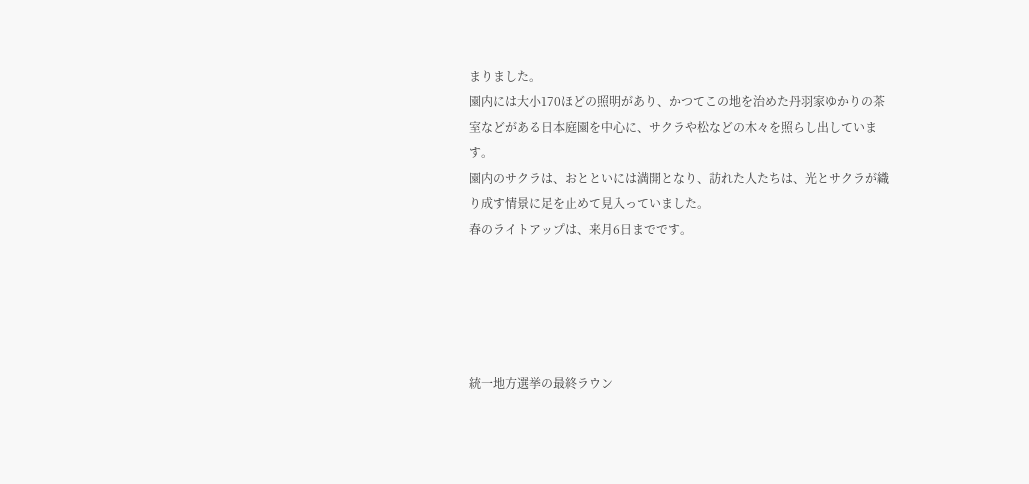まりました。
園内には大小170ほどの照明があり、かつてこの地を治めた丹羽家ゆかりの茶室などがある日本庭園を中心に、サクラや松などの木々を照らし出しています。
園内のサクラは、おとといには満開となり、訪れた人たちは、光とサクラが織り成す情景に足を止めて見入っていました。
春のライトアップは、来月6日までです。





統一地方選挙の最終ラウン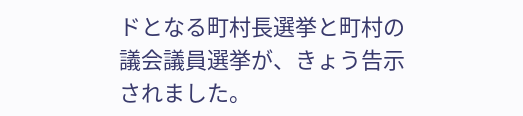ドとなる町村長選挙と町村の議会議員選挙が、きょう告示されました。